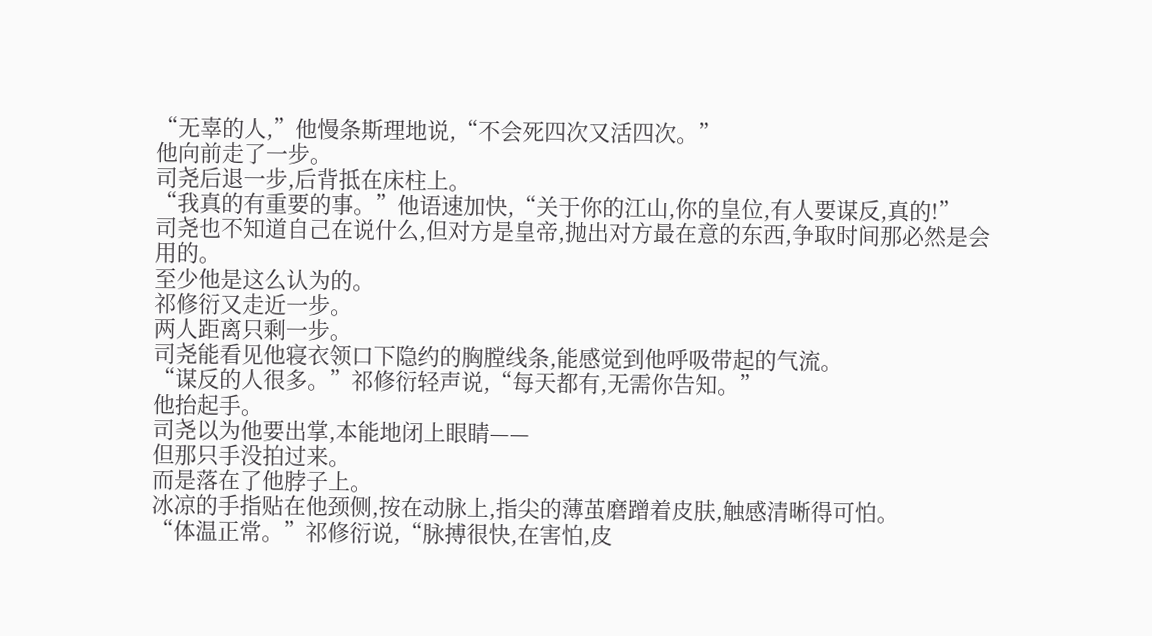“无辜的人,”他慢条斯理地说,“不会死四次又活四次。”
他向前走了一步。
司尧后退一步,后背抵在床柱上。
“我真的有重要的事。”他语速加快,“关于你的江山,你的皇位,有人要谋反,真的!”
司尧也不知道自己在说什么,但对方是皇帝,抛出对方最在意的东西,争取时间那必然是会用的。
至少他是这么认为的。
祁修衍又走近一步。
两人距离只剩一步。
司尧能看见他寝衣领口下隐约的胸膛线条,能感觉到他呼吸带起的气流。
“谋反的人很多。”祁修衍轻声说,“每天都有,无需你告知。”
他抬起手。
司尧以为他要出掌,本能地闭上眼睛——
但那只手没拍过来。
而是落在了他脖子上。
冰凉的手指贴在他颈侧,按在动脉上,指尖的薄茧磨蹭着皮肤,触感清晰得可怕。
“体温正常。”祁修衍说,“脉搏很快,在害怕,皮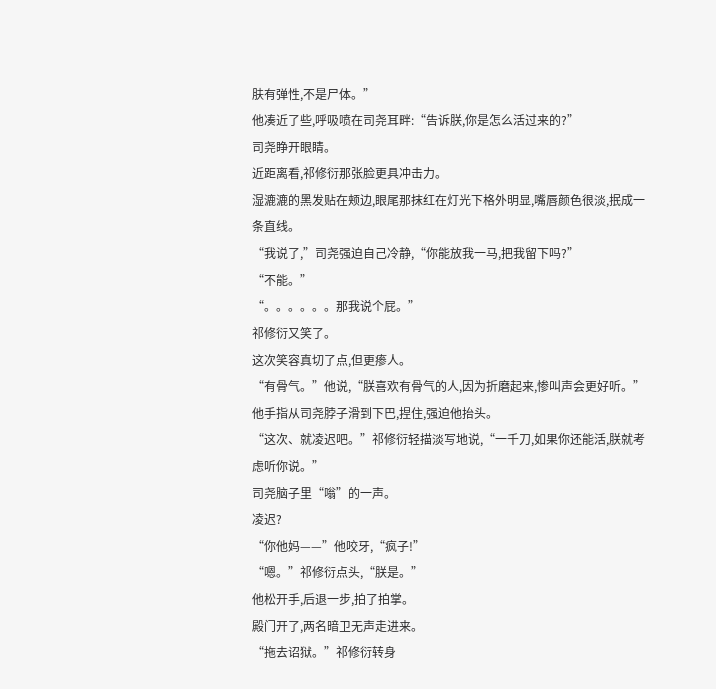肤有弹性,不是尸体。”
他凑近了些,呼吸喷在司尧耳畔:“告诉朕,你是怎么活过来的?”
司尧睁开眼睛。
近距离看,祁修衍那张脸更具冲击力。
湿漉漉的黑发贴在颊边,眼尾那抹红在灯光下格外明显,嘴唇颜色很淡,抿成一条直线。
“我说了,”司尧强迫自己冷静,“你能放我一马,把我留下吗?”
“不能。”
“。。。。。。那我说个屁。”
祁修衍又笑了。
这次笑容真切了点,但更瘆人。
“有骨气。”他说,“朕喜欢有骨气的人,因为折磨起来,惨叫声会更好听。”
他手指从司尧脖子滑到下巴,捏住,强迫他抬头。
“这次、就凌迟吧。”祁修衍轻描淡写地说,“一千刀,如果你还能活,朕就考虑听你说。”
司尧脑子里“嗡”的一声。
凌迟?
“你他妈——”他咬牙,“疯子!”
“嗯。”祁修衍点头,“朕是。”
他松开手,后退一步,拍了拍掌。
殿门开了,两名暗卫无声走进来。
“拖去诏狱。”祁修衍转身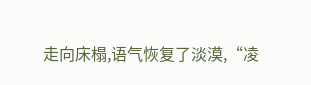走向床榻,语气恢复了淡漠,“凌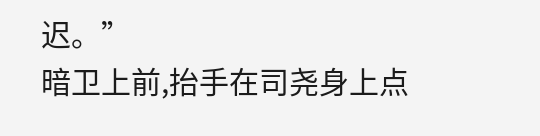迟。”
暗卫上前,抬手在司尧身上点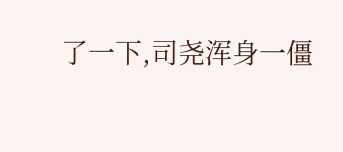了一下,司尧浑身一僵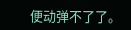便动弹不了了。